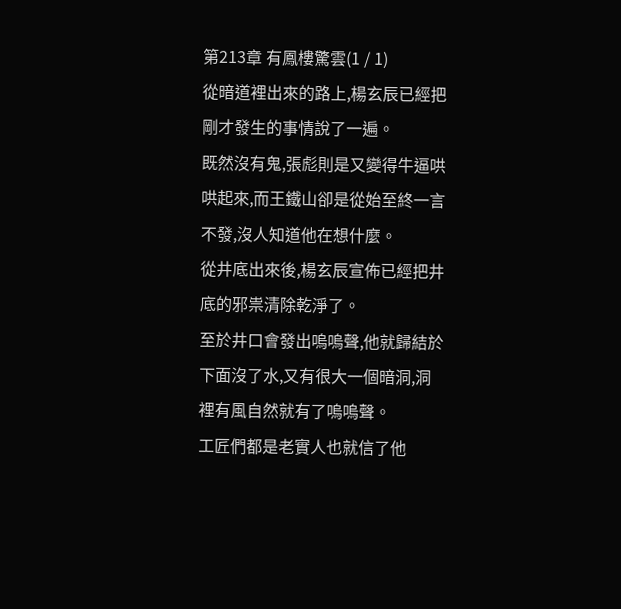第213章 有鳳樓驚雲(1 / 1)
從暗道裡出來的路上,楊玄辰已經把剛才發生的事情說了一遍。
既然沒有鬼,張彪則是又變得牛逼哄哄起來,而王鐵山卻是從始至終一言不發,沒人知道他在想什麼。
從井底出來後,楊玄辰宣佈已經把井底的邪祟清除乾淨了。
至於井口會發出嗚嗚聲,他就歸結於下面沒了水,又有很大一個暗洞,洞裡有風自然就有了嗚嗚聲。
工匠們都是老實人也就信了他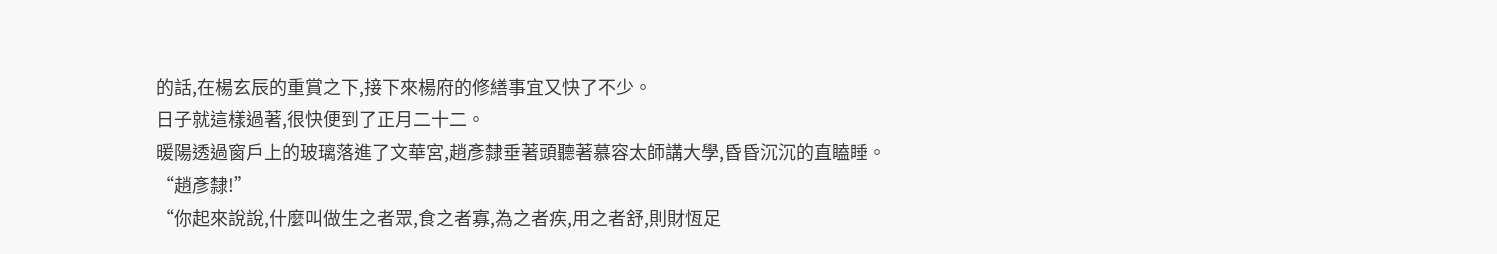的話,在楊玄辰的重賞之下,接下來楊府的修繕事宜又快了不少。
日子就這樣過著,很快便到了正月二十二。
暖陽透過窗戶上的玻璃落進了文華宮,趙彥隸垂著頭聽著慕容太師講大學,昏昏沉沉的直瞌睡。
“趙彥隸!”
“你起來說說,什麼叫做生之者眾,食之者寡,為之者疾,用之者舒,則財恆足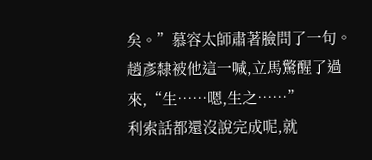矣。”慕容太師肅著臉問了一句。
趙彥隸被他這一喊,立馬驚醒了過來,“生……嗯,生之……”
利索話都還沒說完成呢,就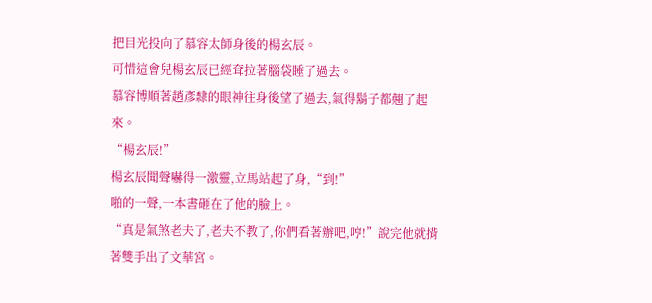把目光投向了慕容太師身後的楊玄辰。
可惜這會兒楊玄辰已經耷拉著腦袋睡了過去。
慕容博順著趙彥隸的眼神往身後望了過去,氣得鬍子都翹了起來。
“楊玄辰!”
楊玄辰聞聲嚇得一激靈,立馬站起了身,“到!”
啪的一聲,一本書砸在了他的臉上。
“真是氣煞老夫了,老夫不教了,你們看著辦吧,哼!”說完他就揹著雙手出了文華宮。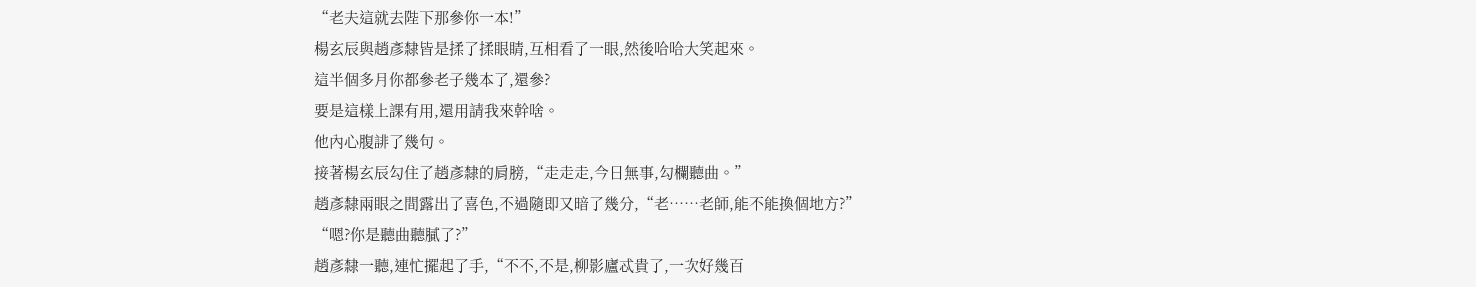“老夫這就去陛下那參你一本!”
楊玄辰與趙彥隸皆是揉了揉眼睛,互相看了一眼,然後哈哈大笑起來。
這半個多月你都參老子幾本了,還參?
要是這樣上課有用,還用請我來幹啥。
他內心腹誹了幾句。
接著楊玄辰勾住了趙彥隸的肩膀,“走走走,今日無事,勾欄聽曲。”
趙彥隸兩眼之間露出了喜色,不過隨即又暗了幾分,“老……老師,能不能換個地方?”
“嗯?你是聽曲聽膩了?”
趙彥隸一聽,連忙擺起了手,“不不,不是,柳影廬忒貴了,一次好幾百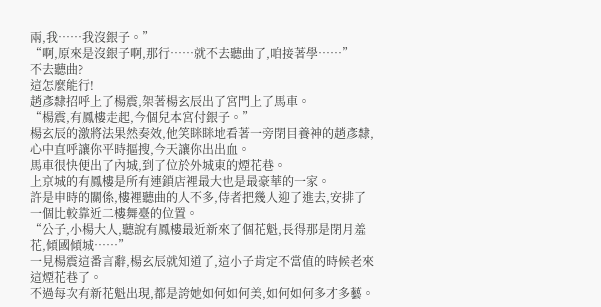兩,我……我沒銀子。”
“啊,原來是沒銀子啊,那行……就不去聽曲了,咱接著學……”
不去聽曲?
這怎麼能行!
趙彥隸招呼上了楊震,架著楊玄辰出了宮門上了馬車。
“楊震,有鳳樓走起,今個兒本宮付銀子。”
楊玄辰的激將法果然奏效,他笑眯眯地看著一旁閉目養神的趙彥隸,心中直呼讓你平時摳搜,今天讓你出出血。
馬車很快便出了內城,到了位於外城東的煙花巷。
上京城的有鳳樓是所有連鎖店裡最大也是最豪華的一家。
許是申時的關係,樓裡聽曲的人不多,侍者把幾人迎了進去,安排了一個比較靠近二樓舞臺的位置。
“公子,小楊大人,聽說有鳳樓最近新來了個花魁,長得那是閉月羞花,傾國傾城……”
一見楊震這番言辭,楊玄辰就知道了,這小子肯定不當值的時候老來這煙花巷了。
不過每次有新花魁出現,都是誇她如何如何美,如何如何多才多藝。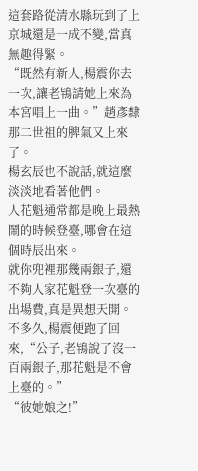這套路從清水縣玩到了上京城還是一成不變,當真無趣得緊。
“既然有新人,楊震你去一次,讓老鴇請她上來為本宮唱上一曲。”趙彥隸那二世祖的脾氣又上來了。
楊玄辰也不說話,就這麼淡淡地看著他們。
人花魁通常都是晚上最熱鬧的時候登臺,哪會在這個時辰出來。
就你兜裡那幾兩銀子,還不夠人家花魁登一次臺的出場費,真是異想天開。
不多久,楊震便跑了回來,“公子,老鴇說了沒一百兩銀子,那花魁是不會上臺的。”
“彼她娘之!”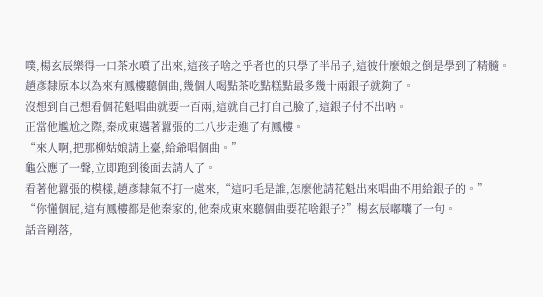噗,楊玄辰樂得一口茶水噴了出來,這孩子啥之乎者也的只學了半吊子,這彼什麼娘之倒是學到了精髓。
趙彥隸原本以為來有鳳樓聽個曲,幾個人喝點茶吃點糕點最多幾十兩銀子就夠了。
沒想到自己想看個花魁唱曲就要一百兩,這就自己打自己臉了,這銀子付不出吶。
正當他尷尬之際,秦成東邁著囂張的二八步走進了有鳳樓。
“來人啊,把那柳姑娘請上臺,給爺唱個曲。”
龜公應了一聲,立即跑到後面去請人了。
看著他囂張的模樣,趙彥隸氣不打一處來,“這叼毛是誰,怎麼他請花魁出來唱曲不用給銀子的。”
“你懂個屁,這有鳳樓都是他秦家的,他秦成東來聽個曲要花啥銀子?”楊玄辰嘟囔了一句。
話音剛落,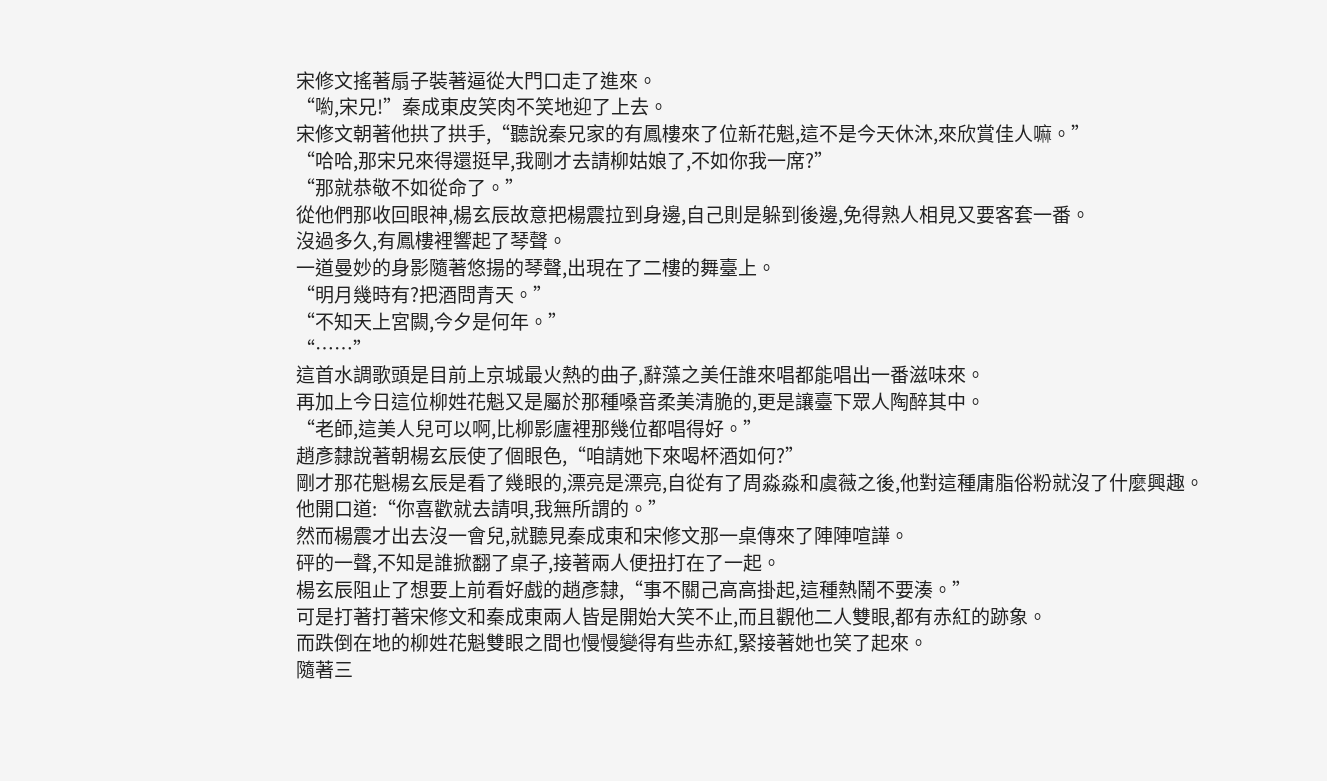宋修文搖著扇子裝著逼從大門口走了進來。
“喲,宋兄!”秦成東皮笑肉不笑地迎了上去。
宋修文朝著他拱了拱手,“聽說秦兄家的有鳳樓來了位新花魁,這不是今天休沐,來欣賞佳人嘛。”
“哈哈,那宋兄來得還挺早,我剛才去請柳姑娘了,不如你我一席?”
“那就恭敬不如從命了。”
從他們那收回眼神,楊玄辰故意把楊震拉到身邊,自己則是躲到後邊,免得熟人相見又要客套一番。
沒過多久,有鳳樓裡響起了琴聲。
一道曼妙的身影隨著悠揚的琴聲,出現在了二樓的舞臺上。
“明月幾時有?把酒問青天。”
“不知天上宮闕,今夕是何年。”
“……”
這首水調歌頭是目前上京城最火熱的曲子,辭藻之美任誰來唱都能唱出一番滋味來。
再加上今日這位柳姓花魁又是屬於那種嗓音柔美清脆的,更是讓臺下眾人陶醉其中。
“老師,這美人兒可以啊,比柳影廬裡那幾位都唱得好。”
趙彥隸說著朝楊玄辰使了個眼色,“咱請她下來喝杯酒如何?”
剛才那花魁楊玄辰是看了幾眼的,漂亮是漂亮,自從有了周淼淼和虞薇之後,他對這種庸脂俗粉就沒了什麼興趣。
他開口道:“你喜歡就去請唄,我無所謂的。”
然而楊震才出去沒一會兒,就聽見秦成東和宋修文那一桌傳來了陣陣喧譁。
砰的一聲,不知是誰掀翻了桌子,接著兩人便扭打在了一起。
楊玄辰阻止了想要上前看好戲的趙彥隸,“事不關己高高掛起,這種熱鬧不要湊。”
可是打著打著宋修文和秦成東兩人皆是開始大笑不止,而且觀他二人雙眼,都有赤紅的跡象。
而跌倒在地的柳姓花魁雙眼之間也慢慢變得有些赤紅,緊接著她也笑了起來。
隨著三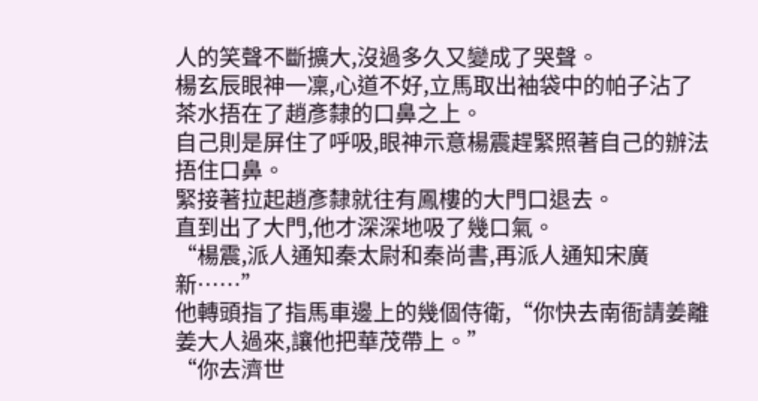人的笑聲不斷擴大,沒過多久又變成了哭聲。
楊玄辰眼神一凜,心道不好,立馬取出袖袋中的帕子沾了茶水捂在了趙彥隸的口鼻之上。
自己則是屏住了呼吸,眼神示意楊震趕緊照著自己的辦法捂住口鼻。
緊接著拉起趙彥隸就往有鳳樓的大門口退去。
直到出了大門,他才深深地吸了幾口氣。
“楊震,派人通知秦太尉和秦尚書,再派人通知宋廣新……”
他轉頭指了指馬車邊上的幾個侍衛,“你快去南衙請姜離姜大人過來,讓他把華茂帶上。”
“你去濟世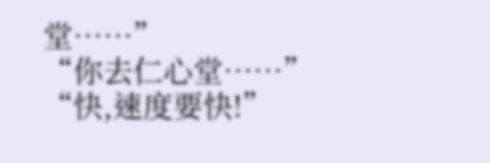堂……”
“你去仁心堂……”
“快,速度要快!”